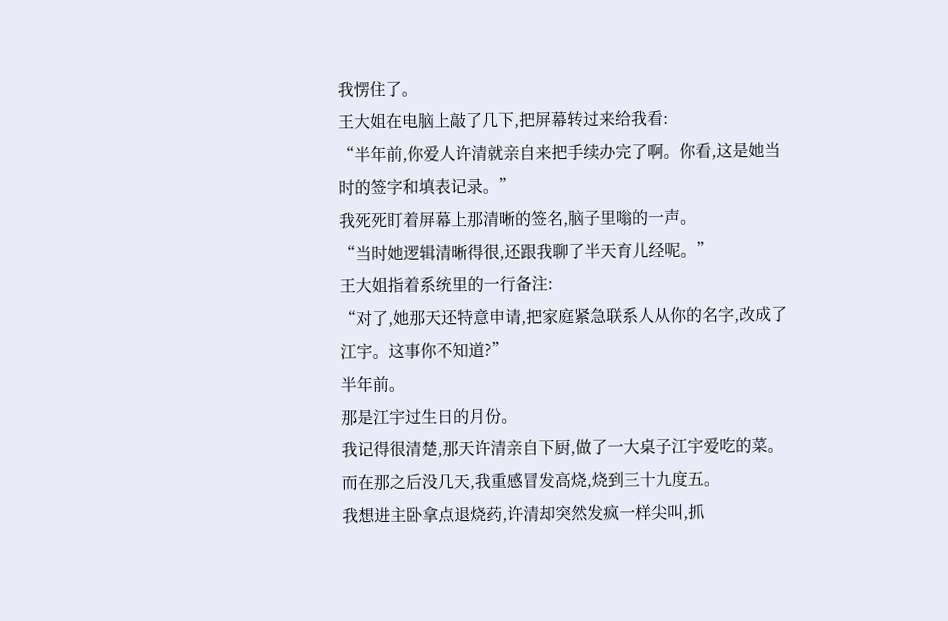我愣住了。
王大姐在电脑上敲了几下,把屏幕转过来给我看:
“半年前,你爱人许清就亲自来把手续办完了啊。你看,这是她当时的签字和填表记录。”
我死死盯着屏幕上那清晰的签名,脑子里嗡的一声。
“当时她逻辑清晰得很,还跟我聊了半天育儿经呢。”
王大姐指着系统里的一行备注:
“对了,她那天还特意申请,把家庭紧急联系人从你的名字,改成了江宇。这事你不知道?”
半年前。
那是江宇过生日的月份。
我记得很清楚,那天许清亲自下厨,做了一大桌子江宇爱吃的菜。
而在那之后没几天,我重感冒发高烧,烧到三十九度五。
我想进主卧拿点退烧药,许清却突然发疯一样尖叫,抓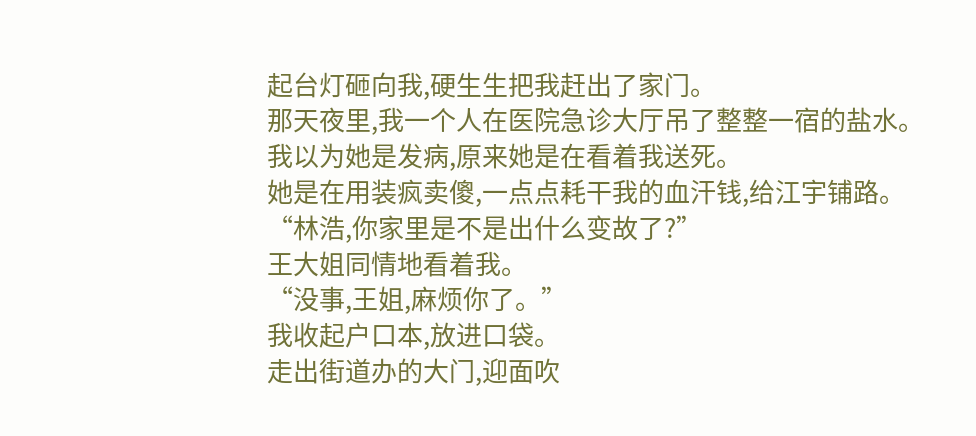起台灯砸向我,硬生生把我赶出了家门。
那天夜里,我一个人在医院急诊大厅吊了整整一宿的盐水。
我以为她是发病,原来她是在看着我送死。
她是在用装疯卖傻,一点点耗干我的血汗钱,给江宇铺路。
“林浩,你家里是不是出什么变故了?”
王大姐同情地看着我。
“没事,王姐,麻烦你了。”
我收起户口本,放进口袋。
走出街道办的大门,迎面吹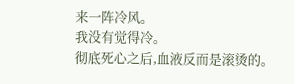来一阵冷风。
我没有觉得冷。
彻底死心之后,血液反而是滚烫的。